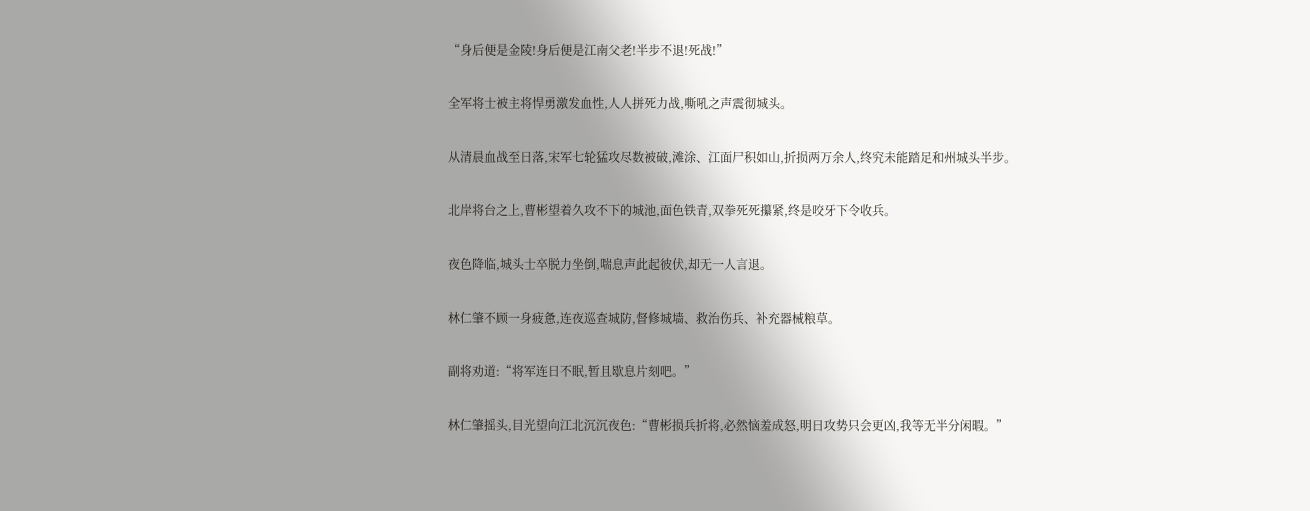“身后便是金陵!身后便是江南父老!半步不退!死战!”

全军将士被主将悍勇激发血性,人人拼死力战,嘶吼之声震彻城头。

从清晨血战至日落,宋军七轮猛攻尽数被破,滩涂、江面尸积如山,折损两万余人,终究未能踏足和州城头半步。

北岸将台之上,曹彬望着久攻不下的城池,面色铁青,双拳死死攥紧,终是咬牙下令收兵。

夜色降临,城头士卒脱力坐倒,喘息声此起彼伏,却无一人言退。

林仁肇不顾一身疲惫,连夜巡查城防,督修城墙、救治伤兵、补充器械粮草。

副将劝道:“将军连日不眠,暂且歇息片刻吧。”

林仁肇摇头,目光望向江北沉沉夜色:“曹彬损兵折将,必然恼羞成怒,明日攻势只会更凶,我等无半分闲暇。”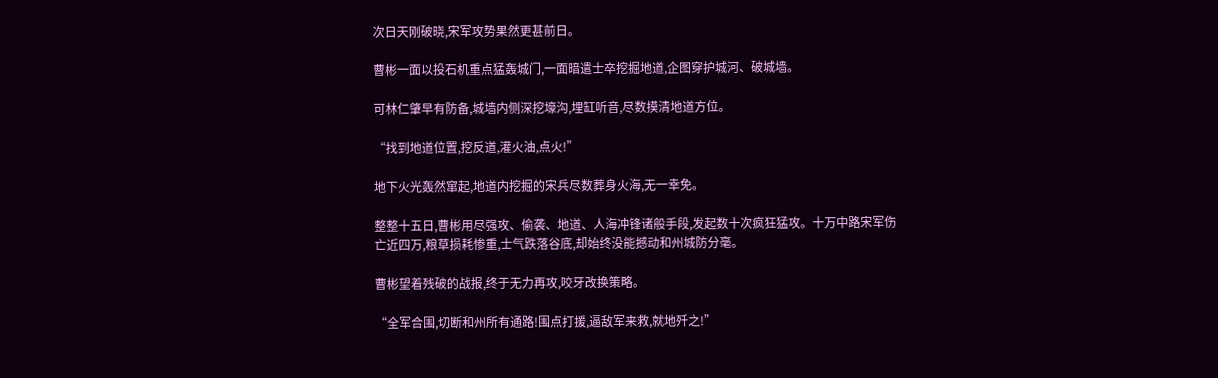次日天刚破晓,宋军攻势果然更甚前日。

曹彬一面以投石机重点猛轰城门,一面暗遣士卒挖掘地道,企图穿护城河、破城墙。

可林仁肇早有防备,城墙内侧深挖壕沟,埋缸听音,尽数摸清地道方位。

“找到地道位置,挖反道,灌火油,点火!”

地下火光轰然窜起,地道内挖掘的宋兵尽数葬身火海,无一幸免。

整整十五日,曹彬用尽强攻、偷袭、地道、人海冲锋诸般手段,发起数十次疯狂猛攻。十万中路宋军伤亡近四万,粮草损耗惨重,士气跌落谷底,却始终没能撼动和州城防分毫。

曹彬望着残破的战报,终于无力再攻,咬牙改换策略。

“全军合围,切断和州所有通路!围点打援,逼敌军来救,就地歼之!”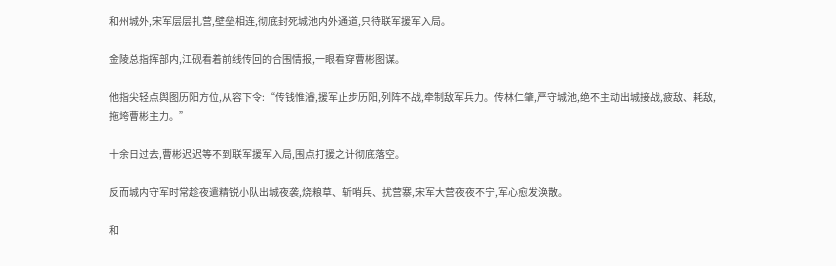和州城外,宋军层层扎营,壁垒相连,彻底封死城池内外通道,只待联军援军入局。

金陵总指挥部内,江砚看着前线传回的合围情报,一眼看穿曹彬图谋。

他指尖轻点舆图历阳方位,从容下令:“传钱惟濬,援军止步历阳,列阵不战,牵制敌军兵力。传林仁肇,严守城池,绝不主动出城接战,疲敌、耗敌,拖垮曹彬主力。”

十余日过去,曹彬迟迟等不到联军援军入局,围点打援之计彻底落空。

反而城内守军时常趁夜遣精锐小队出城夜袭,烧粮草、斩哨兵、扰营寨,宋军大营夜夜不宁,军心愈发涣散。

和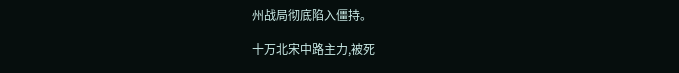州战局彻底陷入僵持。

十万北宋中路主力,被死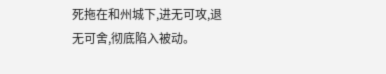死拖在和州城下,进无可攻,退无可舍,彻底陷入被动。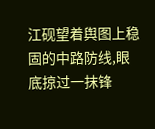江砚望着舆图上稳固的中路防线,眼底掠过一抹锋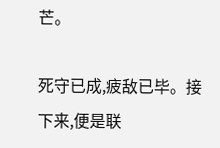芒。

死守已成,疲敌已毕。接下来,便是联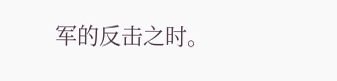军的反击之时。